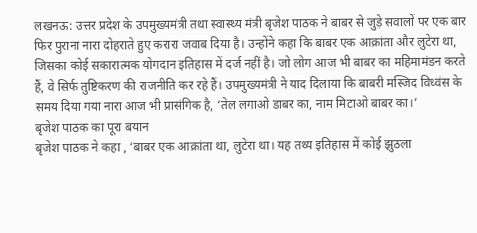लखनऊ: उत्तर प्रदेश के उपमुख्यमंत्री तथा स्वास्थ्य मंत्री बृजेश पाठक ने बाबर से जुड़े सवालों पर एक बार फिर पुराना नारा दोहराते हुए करारा जवाब दिया है। उन्होंने कहा कि बाबर एक आक्रांता और लुटेरा था, जिसका कोई सकारात्मक योगदान इतिहास में दर्ज नहीं है। जो लोग आज भी बाबर का महिमामंडन करते हैं, वे सिर्फ तुष्टिकरण की राजनीति कर रहे हैं। उपमुख्यमंत्री ने याद दिलाया कि बाबरी मस्जिद विध्वंस के समय दिया गया नारा आज भी प्रासंगिक है, ‘तेल लगाओ डाबर का, नाम मिटाओ बाबर का।’
बृजेश पाठक का पूरा बयान
बृजेश पाठक ने कहा , ‘बाबर एक आक्रांता था, लुटेरा था। यह तथ्य इतिहास में कोई झुठला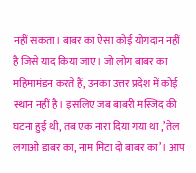नहीं सकता। बाबर का ऐसा कोई योगदान नहीं है जिसे याद किया जाए। जो लोग बाबर का महिमामंडन करते हैं, उनका उत्तर प्रदेश में कोई स्थान नहीं है। इसलिए जब बाबरी मस्जिद की घटना हुई थी, तब एक नारा दिया गया था ,’तेल लगाओ डाबर का, नाम मिटा दो बाबर का’। आप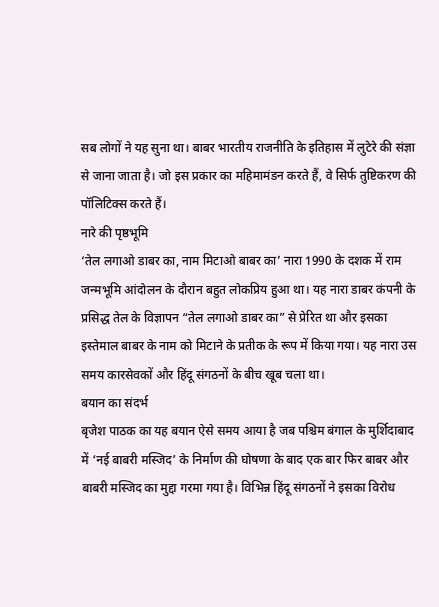सब लोगों ने यह सुना था। बाबर भारतीय राजनीति के इतिहास में लुटेरे की संज्ञा से जाना जाता है। जो इस प्रकार का महिमामंडन करते हैं, वे सिर्फ तुष्टिकरण की पॉलिटिक्स करते हैं।
नारे की पृष्ठभूमि
‘तेल लगाओ डाबर का, नाम मिटाओ बाबर का’ नारा 1990 के दशक में राम जन्मभूमि आंदोलन के दौरान बहुत लोकप्रिय हुआ था। यह नारा डाबर कंपनी के प्रसिद्ध तेल के विज्ञापन “तेल लगाओ डाबर का” से प्रेरित था और इसका इस्तेमाल बाबर के नाम को मिटाने के प्रतीक के रूप में किया गया। यह नारा उस समय कारसेवकों और हिंदू संगठनों के बीच खूब चला था।
बयान का संदर्भ
बृजेश पाठक का यह बयान ऐसे समय आया है जब पश्चिम बंगाल के मुर्शिदाबाद में ‘नई बाबरी मस्जिद’ के निर्माण की घोषणा के बाद एक बार फिर बाबर और बाबरी मस्जिद का मुद्दा गरमा गया है। विभिन्न हिंदू संगठनों ने इसका विरोध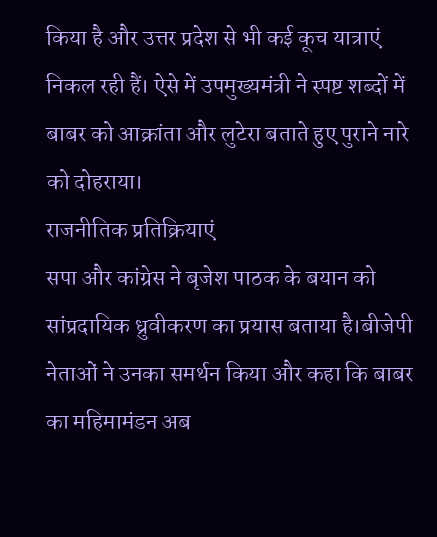किया है और उत्तर प्रदेश से भी कई कूच यात्राएं निकल रही हैं। ऐसे में उपमुख्यमंत्री ने स्पष्ट शब्दों में बाबर को आक्रांता और लुटेरा बताते हुए पुराने नारे को दोहराया।
राजनीतिक प्रतिक्रियाएं
सपा और कांग्रेस ने बृजेश पाठक के बयान को सांप्रदायिक ध्रुवीकरण का प्रयास बताया है।बीजेपी नेताओं ने उनका समर्थन किया और कहा कि बाबर का महिमामंडन अब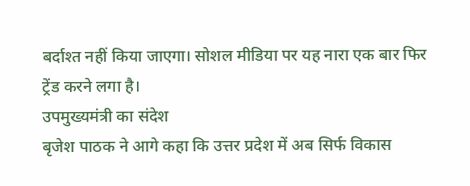बर्दाश्त नहीं किया जाएगा। सोशल मीडिया पर यह नारा एक बार फिर ट्रेंड करने लगा है।
उपमुख्यमंत्री का संदेश
बृजेश पाठक ने आगे कहा कि उत्तर प्रदेश में अब सिर्फ विकास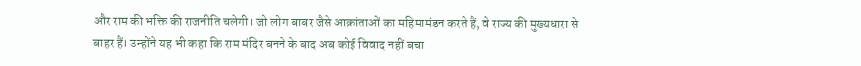और राम की भक्ति की राजनीति चलेगी। जो लोग बाबर जैसे आक्रांताओं का महिमामंडन करते हैं, वे राज्य की मुख्यधारा से बाहर हैं। उन्होंने यह भी कहा कि राम मंदिर बनने के बाद अब कोई विवाद नहीं बचा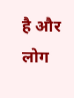है और लोग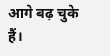आगे बढ़ चुके हैं।